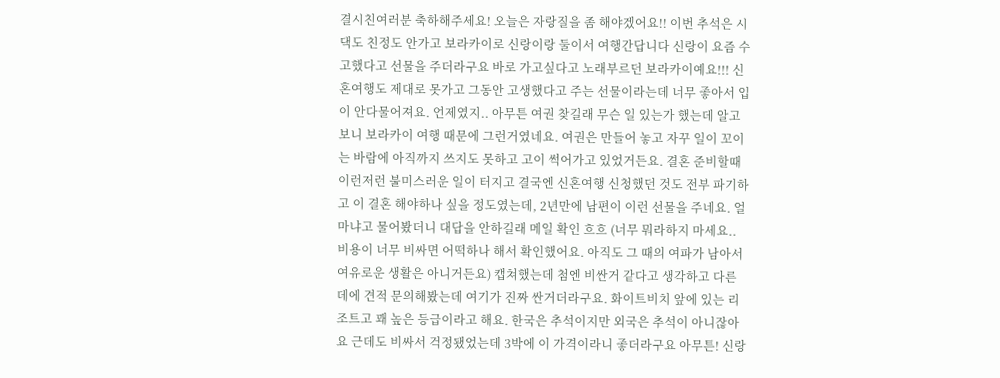결시친여러분 축하해주세요! 오늘은 자랑질을 좀 해야겠어요!! 이번 추석은 시댁도 친정도 안가고 보라카이로 신랑이랑 둘이서 여행간답니다 신랑이 요즘 수고했다고 선물을 주더라구요 바로 가고싶다고 노래부르던 보라카이예요!!! 신혼여행도 제대로 못가고 그동안 고생했다고 주는 선물이라는데 너무 좋아서 입이 안다물어져요. 언제였지.. 아무튼 여권 찾길래 무슨 일 있는가 했는데 알고보니 보라카이 여행 때문에 그런거였네요. 여권은 만들어 놓고 자꾸 일이 꼬이는 바람에 아직까지 쓰지도 못하고 고이 썩어가고 있었거든요. 결혼 준비할때 이런저런 불미스러운 일이 터지고 결국엔 신혼여행 신청했던 것도 전부 파기하고 이 결혼 해야하나 싶을 정도였는데, 2년만에 남편이 이런 선물을 주네요. 얼마냐고 물어봤더니 대답을 안하길래 메일 확인 흐흐 (너무 뭐라하지 마세요.. 비용이 너무 비싸면 어떡하나 해서 확인했어요. 아직도 그 때의 여파가 남아서 여유로운 생활은 아니거든요) 캡쳐했는데 첨엔 비싼거 같다고 생각하고 다른데에 견적 문의해봤는데 여기가 진짜 싼거더라구요. 화이트비치 앞에 있는 리조트고 꽤 높은 등급이라고 해요. 한국은 추석이지만 외국은 추석이 아니잖아요 근데도 비싸서 걱정됐었는데 3박에 이 가격이라니 좋더라구요 아무튼! 신랑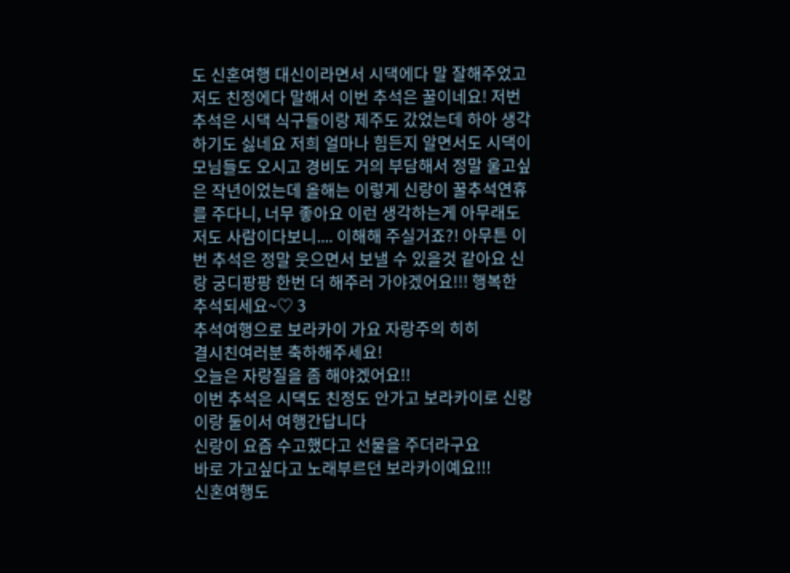도 신혼여행 대신이라면서 시댁에다 말 잘해주었고 저도 친정에다 말해서 이번 추석은 꿀이네요! 저번 추석은 시댁 식구들이랑 제주도 갔었는데 하아 생각하기도 싫네요 저희 얼마나 힘든지 알면서도 시댁이모님들도 오시고 경비도 거의 부담해서 정말 울고싶은 작년이었는데 올해는 이렇게 신랑이 꿀추석연휴를 주다니, 너무 좋아요 이런 생각하는게 아무래도 저도 사람이다보니.... 이해해 주실거죠?! 아무튼 이번 추석은 정말 웃으면서 보낼 수 있을것 같아요 신랑 궁디팡팡 한번 더 해주러 가야겠어요!!! 행복한 추석되세요~♡ 3
추석여행으로 보라카이 가요 자랑주의 히히
결시친여러분 축하해주세요!
오늘은 자랑질을 좀 해야겠어요!!
이번 추석은 시댁도 친정도 안가고 보라카이로 신랑이랑 둘이서 여행간답니다
신랑이 요즘 수고했다고 선물을 주더라구요
바로 가고싶다고 노래부르던 보라카이예요!!!
신혼여행도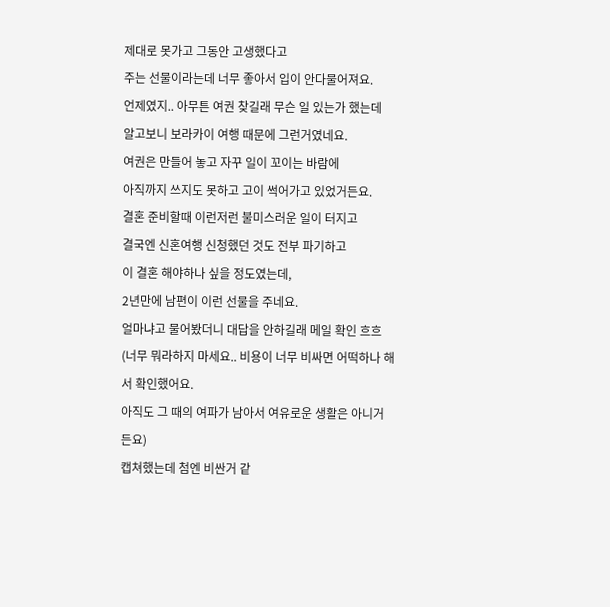제대로 못가고 그동안 고생했다고
주는 선물이라는데 너무 좋아서 입이 안다물어져요.
언제였지.. 아무튼 여권 찾길래 무슨 일 있는가 했는데
알고보니 보라카이 여행 때문에 그런거였네요.
여권은 만들어 놓고 자꾸 일이 꼬이는 바람에
아직까지 쓰지도 못하고 고이 썩어가고 있었거든요.
결혼 준비할때 이런저런 불미스러운 일이 터지고
결국엔 신혼여행 신청했던 것도 전부 파기하고
이 결혼 해야하나 싶을 정도였는데,
2년만에 남편이 이런 선물을 주네요.
얼마냐고 물어봤더니 대답을 안하길래 메일 확인 흐흐
(너무 뭐라하지 마세요.. 비용이 너무 비싸면 어떡하나 해서 확인했어요.
아직도 그 때의 여파가 남아서 여유로운 생활은 아니거든요)
캡쳐했는데 첨엔 비싼거 같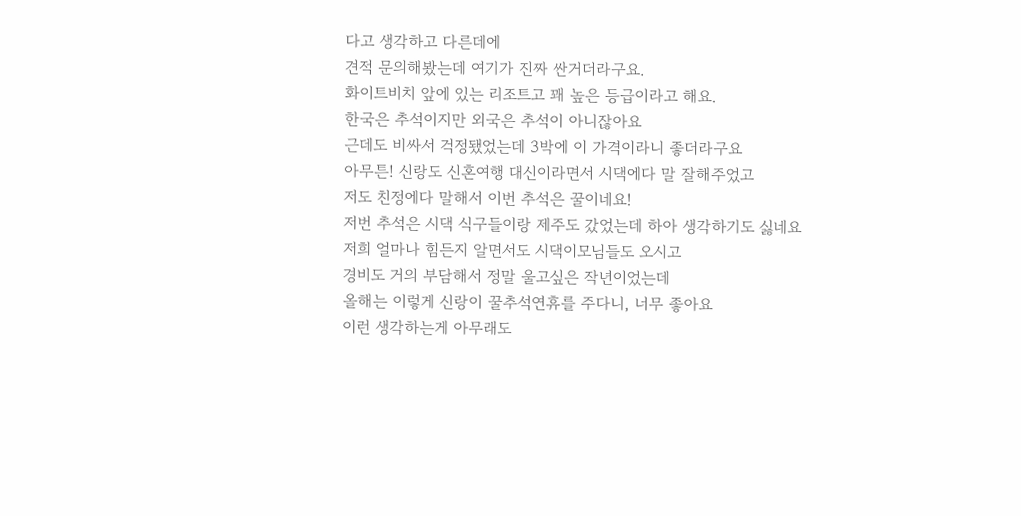다고 생각하고 다른데에
견적 문의해봤는데 여기가 진짜 싼거더라구요.
화이트비치 앞에 있는 리조트고 꽤 높은 등급이라고 해요.
한국은 추석이지만 외국은 추석이 아니잖아요
근데도 비싸서 걱정됐었는데 3박에 이 가격이라니 좋더라구요
아무튼! 신랑도 신혼여행 대신이라면서 시댁에다 말 잘해주었고
저도 친정에다 말해서 이번 추석은 꿀이네요!
저번 추석은 시댁 식구들이랑 제주도 갔었는데 하아 생각하기도 싫네요
저희 얼마나 힘든지 알면서도 시댁이모님들도 오시고
경비도 거의 부담해서 정말 울고싶은 작년이었는데
올해는 이렇게 신랑이 꿀추석연휴를 주다니, 너무 좋아요
이런 생각하는게 아무래도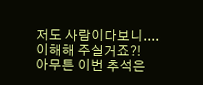저도 사람이다보니....
이해해 주실거죠?!
아무튼 이번 추석은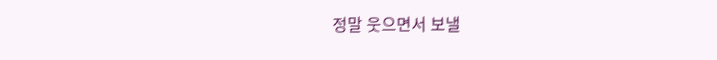정말 웃으면서 보낼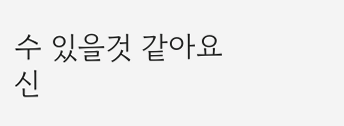수 있을것 같아요
신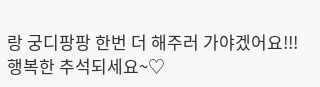랑 궁디팡팡 한번 더 해주러 가야겠어요!!!
행복한 추석되세요~♡